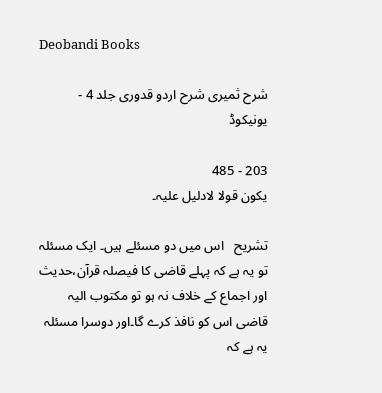Deobandi Books

شرح ثمیری شرح اردو قدوری جلد 4 - یونیکوڈ

203 - 485
یکون قولا لادلیل علیہ۔

تشریح   اس میں دو مسئلے ہیں۔ ایک مسئلہ تو یہ ہے کہ پہلے قاضی کا فیصلہ قرآن،حدیث اور اجماع کے خلاف نہ ہو تو مکتوب الیہ قاضی اس کو نافذ کرے گا۔اور دوسرا مسئلہ یہ ہے کہ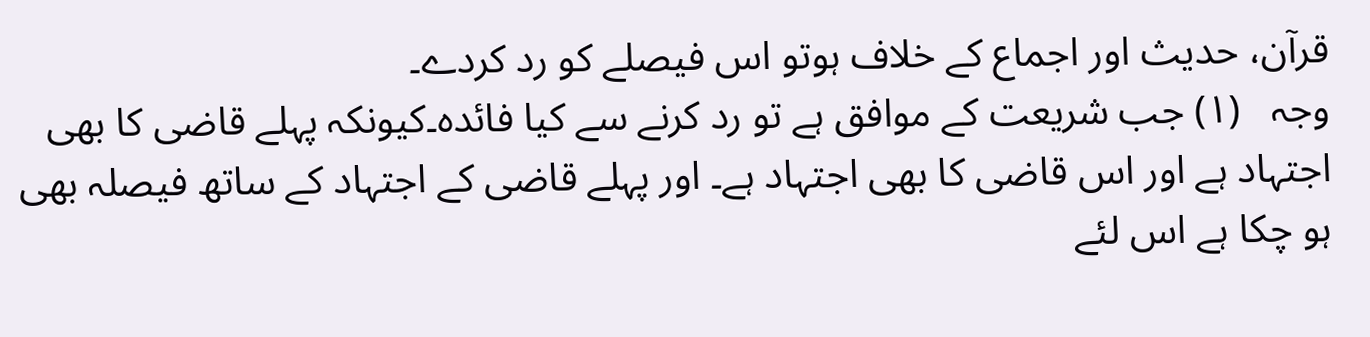قرآن، حدیث اور اجماع کے خلاف ہوتو اس فیصلے کو رد کردے۔
وجہ   (١) جب شریعت کے موافق ہے تو رد کرنے سے کیا فائدہ۔کیونکہ پہلے قاضی کا بھی اجتہاد ہے اور اس قاضی کا بھی اجتہاد ہے۔ اور پہلے قاضی کے اجتہاد کے ساتھ فیصلہ بھی ہو چکا ہے اس لئے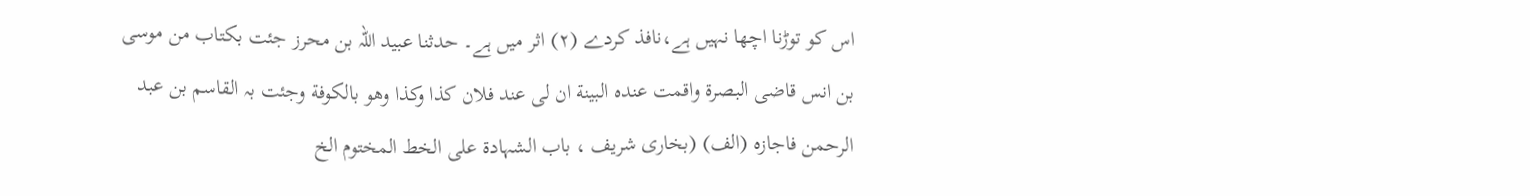اس کو توڑنا اچھا نہیں ہے،نافذ کردے (٢) اثر میں ہے۔ حدثنا عبید اللہ بن محرز جئت بکتاب من موسی بن انس قاضی البصرة واقمت عندہ البینة ان لی عند فلان کذا وکذا وھو بالکوفة وجئت بہ القاسم بن عبد الرحمن فاجازہ (الف) (بخاری شریف ، باب الشہادة علی الخط المختوم الخ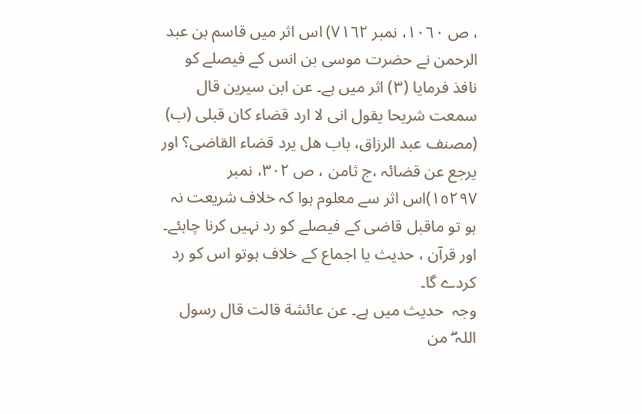، ص ١٠٦٠، نمبر ٧١٦٢) اس اثر میں قاسم بن عبد الرحمن نے حضرت موسی بن انس کے فیصلے کو نافذ فرمایا (٣) اثر میں ہے۔ عن ابن سیرین قال سمعت شریحا یقول انی لا ارد قضاء کان قبلی (ب) (مصنف عبد الرزاق، باب ھل یرد قضاء القاضی؟ اور یرجع عن قضائہ ،ج ثامن ، ص ٣٠٢، نمبر ١٥٢٩٧)اس اثر سے معلوم ہوا کہ خلاف شریعت نہ ہو تو ماقبل قاضی کے فیصلے کو رد نہیں کرنا چاہئے۔
اور قرآن ، حدیث یا اجماع کے خلاف ہوتو اس کو رد کردے گا۔
وجہ  حدیث میں ہے۔ عن عائشة قالت قال رسول اللہ ۖ من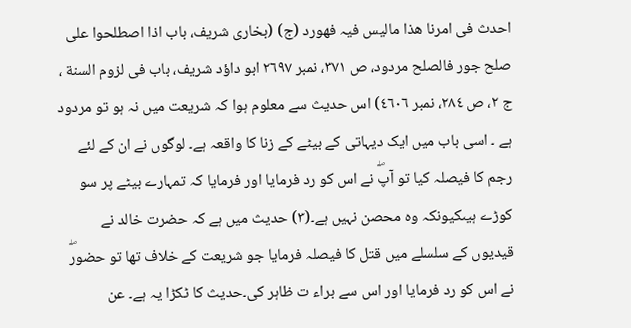احدث فی امرنا ھذا مالیس فیہ فھورد (ج) (بخاری شریف، باب اذا اصطلحوا علی صلح جور فالصلح مردود، ص ٣٧١، نمبر ٢٦٩٧ ابو داؤد شریف، باب فی لزوم السنة ، ج ٢، ص ٢٨٤، نمبر ٤٦٠٦) اس حدیث سے معلوم ہوا کہ شریعت میں نہ ہو تو مردود ہے ۔ اسی باب میں ایک دیہاتی کے بیٹے کے زنا کا واقعہ ہے۔ لوگوں نے ان کے لئے رجم کا فیصلہ کیا تو آپۖ نے اس کو رد فرمایا اور فرمایا کہ تمہارے بیٹے پر سو کوڑے ہیںکیونکہ وہ محصن نہیں ہے۔(٣) حدیث میں ہے کہ حضرت خالد نے قیدیوں کے سلسلے میں قتل کا فیصلہ فرمایا جو شریعت کے خلاف تھا تو حضورۖ نے اس کو رد فرمایا اور اس سے براء ت ظاہر کی۔حدیث کا ٹکڑا یہ ہے۔ عن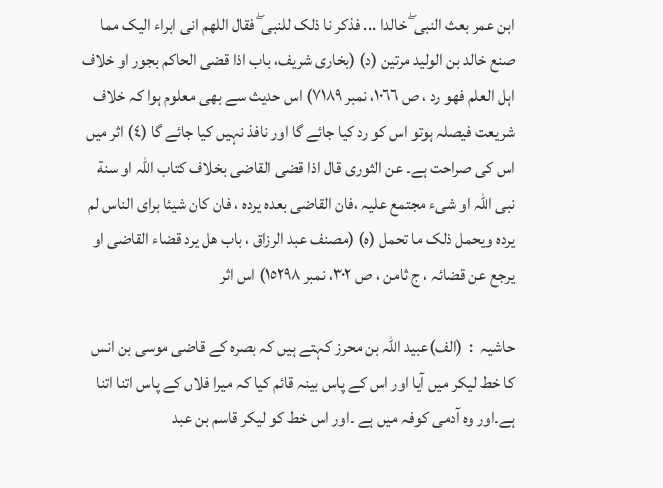ابن عمر بعث النبی ۖ خالدا ... فذکر نا ذلک للنبی ۖ فقال اللھم انی ابراء الیک مما صنع خالد بن الولید مرتین (د) (بخاری شریف، باب اذا قضی الحاکم بجور او خلاف اہل العلم فھو رد ، ص ١٠٦٦، نمبر ٧١٨٩) اس حدیث سے بھی معلوم ہوا کہ خلاف شریعت فیصلہ ہوتو اس کو رد کیا جائے گا اور نافذ نہیں کیا جائے گا (٤) اثر میں اس کی صراحت ہے۔ عن الثوری قال اذا قضی القاضی بخلاف کتاب اللہ او سنة نبی اللہ او شیء مجتمع علیہ ،فان القاضی بعدہ یردہ ، فان کان شیئا برای الناس لم یردہ ویحمل ذلک ما تحمل (ہ) (مصنف عبد الرزاق ، باب ھل یرد قضاء القاضی او یرجع عن قضائہ ، ج ثامن ، ص ٣٠٢، نمبر ١٥٢٩٨) اس اثر

حاشیہ  :  (الف)عبید اللہ بن محرز کہتے ہیں کہ بصرہ کے قاضی موسی بن انس کا خط لیکر میں آیا اور اس کے پاس بینہ قائم کیا کہ میرا فلاں کے پاس اتنا اتنا ہے۔اور وہ آدمی کوفہ میں ہے ۔اور اس خط کو لیکر قاسم بن عبد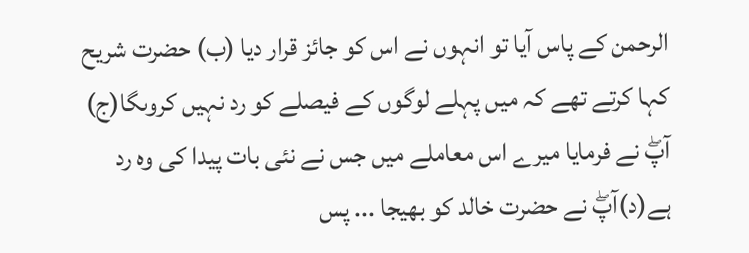الرحمن کے پاس آیا تو انہوں نے اس کو جائز قرار دیا (ب) حضرت شریح کہا کرتے تھے کہ میں پہلے لوگوں کے فیصلے کو رد نہیں کروںگا(ج) آپۖ نے فرمایا میرے اس معاملے میں جس نے نئی بات پیدا کی وہ رد ہے(د)آپۖ نے حضرت خالد کو بھیجا ... پس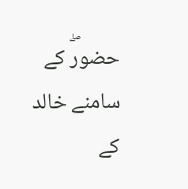حضورۖ کے سامنے خالد کے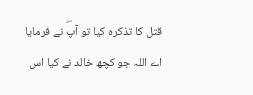قتل کا تذکرہ کیا تو آپۖ نے فرمایا اے اللہ جو کچھ خالد نے کیا اس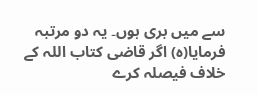سے میں بری ہوں۔ یہ دو مرتبہ فرمایا(ہ) اگر قاضی کتاب اللہ کے خلاف فیصلہ کرے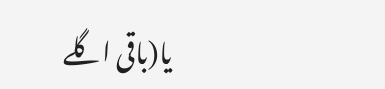یا(باقی اگلے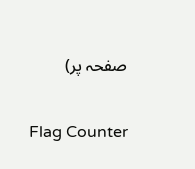صفحہ پر)

Flag Counter